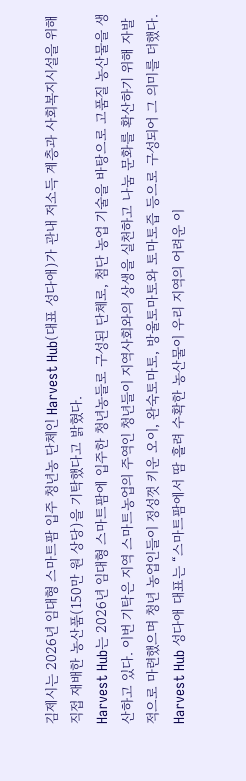김제시는 2026년 임대형 스마트팜 입주 청년농 단체인 Harvest Hub(대표 성다애)가 관내 저소득 계층과 사회복지시설을 위해 직접 재배한 농산품(150만 원 상당)을 기탁했다고 밝혔다.
Harvest Hub는 2026년 임대형 스마트팜에 입주한 청년농들로 구성된 단체로, 첨단 농업 기술을 바탕으로 고품질 농산물을 생산하고 있다. 이번 기탁은 지역 스마트농업의 주역인 청년들이 지역사회와의 상생을 실천하고 나눔 문화를 확산하기 위해 자발적으로 마련했으며 청년 농업인들이 정성껏 키운 오이, 완숙토마토, 방울토마토와 토마토즙 등으로 구성되어 그 의미를 더했다.
Harvest Hub 성다애 대표는 “스마트팜에서 땀 흘려 수확한 농산물이 우리 지역의 어려운 이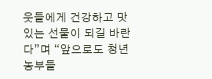웃들에게 건강하고 맛있는 선물이 되길 바란다”며 “앞으로도 청년 농부들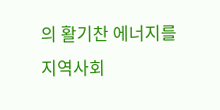의 활기찬 에너지를 지역사회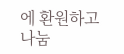에 환원하고 나눔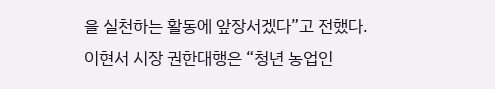을 실천하는 활동에 앞장서겠다”고 전했다.
이현서 시장 권한대행은 “청년 농업인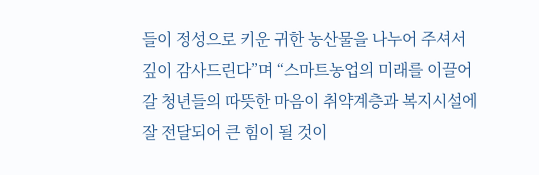들이 정성으로 키운 귀한 농산물을 나누어 주셔서 깊이 감사드린다”며 “스마트농업의 미래를 이끌어갈 청년들의 따뜻한 마음이 취약계층과 복지시설에 잘 전달되어 큰 힘이 될 것이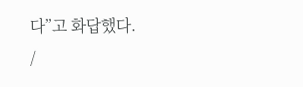다”고 화답했다.
/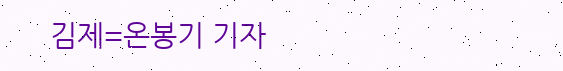김제=온봉기 기자